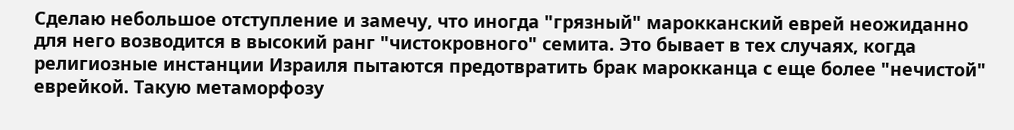Сделаю небольшое отступление и замечу, что иногда "грязный" марокканский еврей неожиданно для него возводится в высокий ранг "чистокровного" семита. Это бывает в тех случаях, когда религиозные инстанции Израиля пытаются предотвратить брак марокканца с еще более "нечистой" еврейкой. Такую метаморфозу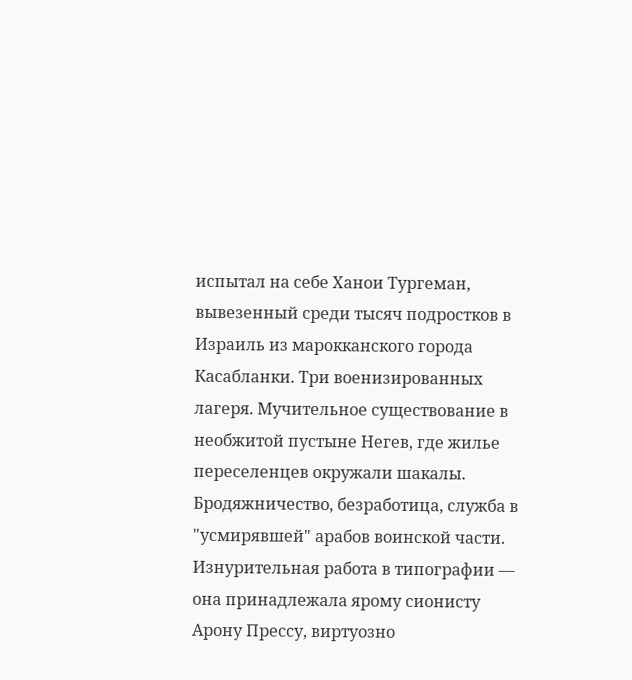испытал на себе Ханои Тургеман, вывезенный среди тысяч подростков в Израиль из марокканского города Касабланки. Три военизированных лагеря. Мучительное существование в необжитой пустыне Негев, где жилье переселенцев окружали шакалы. Бродяжничество, безработица, служба в "усмирявшей" арабов воинской части. Изнурительная работа в типографии — она принадлежала ярому сионисту Арону Прессу, виртуозно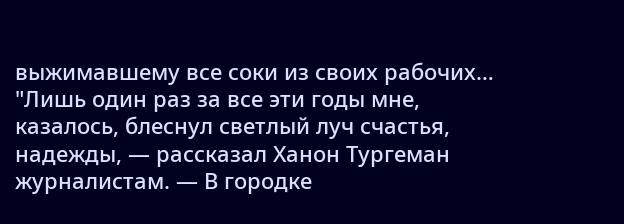выжимавшему все соки из своих рабочих… "Лишь один раз за все эти годы мне, казалось, блеснул светлый луч счастья, надежды, — рассказал Ханон Тургеман журналистам. — В городке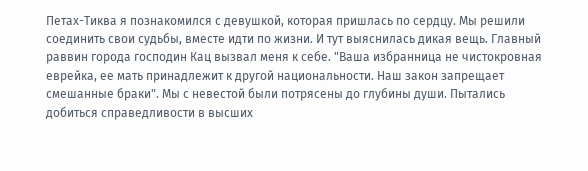Петах-Тиква я познакомился с девушкой, которая пришлась по сердцу. Мы решили соединить свои судьбы, вместе идти по жизни. И тут выяснилась дикая вещь. Главный раввин города господин Кац вызвал меня к себе. "Ваша избранница не чистокровная еврейка, ее мать принадлежит к другой национальности. Наш закон запрещает смешанные браки". Мы с невестой были потрясены до глубины души. Пытались добиться справедливости в высших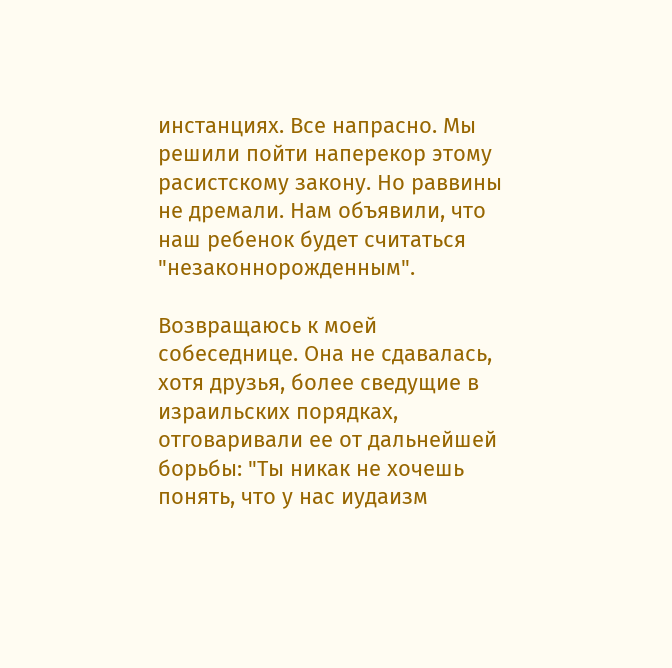инстанциях. Все напрасно. Мы решили пойти наперекор этому расистскому закону. Но раввины не дремали. Нам объявили, что наш ребенок будет считаться "незаконнорожденным".

Возвращаюсь к моей собеседнице. Она не сдавалась, хотя друзья, более сведущие в израильских порядках, отговаривали ее от дальнейшей борьбы: "Ты никак не хочешь понять, что у нас иудаизм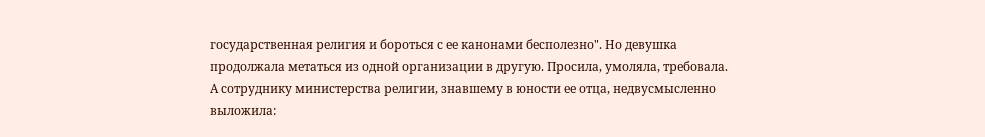государственная религия и бороться с ее канонами бесполезно". Но девушка продолжала метаться из одной организации в другую. Просила, умоляла, требовала. А сотруднику министерства религии, знавшему в юности ее отца, недвусмысленно выложила: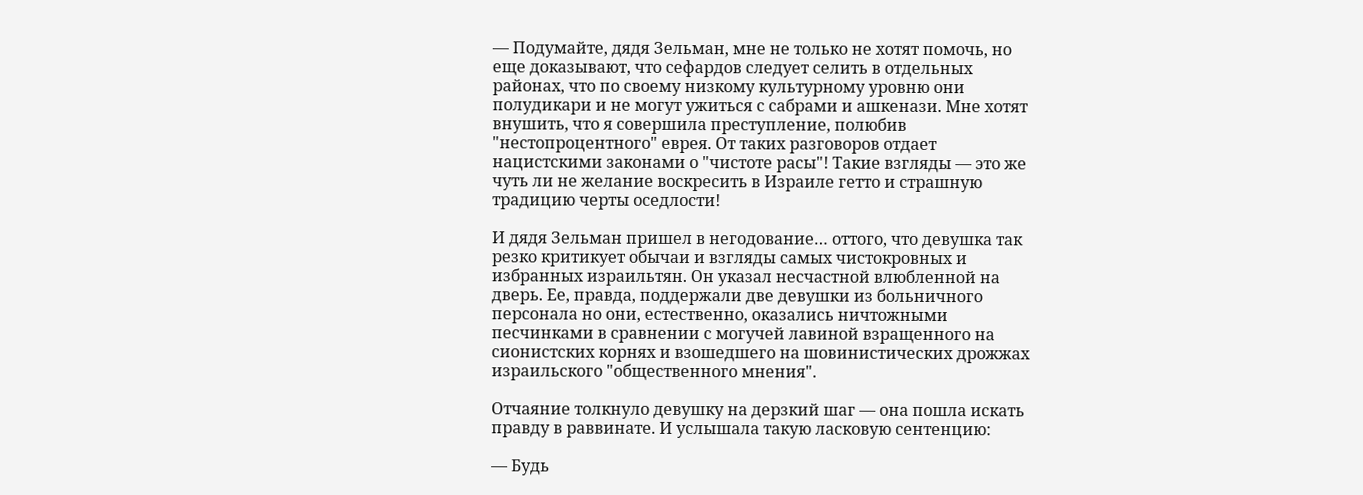— Подумайте, дядя Зельман, мне не только не хотят помочь, но еще доказывают, что сефардов следует селить в отдельных районах, что по своему низкому культурному уровню они полудикари и не могут ужиться с сабрами и ашкенази. Мне хотят внушить, что я совершила преступление, полюбив "нестопроцентного" еврея. От таких разговоров отдает нацистскими законами о "чистоте расы"! Такие взгляды — это же чуть ли не желание воскресить в Израиле гетто и страшную традицию черты оседлости!

И дядя Зельман пришел в негодование… оттого, что девушка так резко критикует обычаи и взгляды самых чистокровных и избранных израильтян. Он указал несчастной влюбленной на дверь. Ее, правда, поддержали две девушки из больничного персонала но они, естественно, оказались ничтожными песчинками в сравнении с могучей лавиной взращенного на сионистских корнях и взошедшего на шовинистических дрожжах израильского "общественного мнения".

Отчаяние толкнуло девушку на дерзкий шаг — она пошла искать правду в раввинате. И услышала такую ласковую сентенцию:

— Будь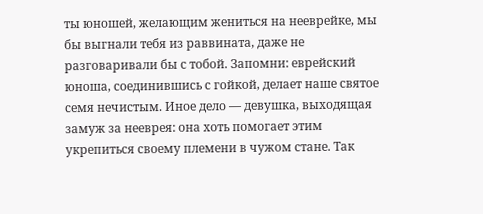ты юношей, желающим жениться на нееврейке, мы бы выгнали тебя из раввината, даже не разговаривали бы с тобой. Запомни: еврейский юноша, соединившись с гойкой, делает наше святое семя нечистым. Иное дело — девушка, выходящая замуж за нееврея: она хоть помогает этим укрепиться своему племени в чужом стане. Так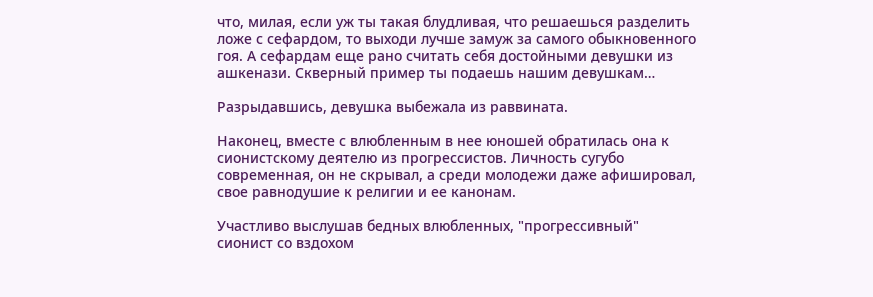что, милая, если уж ты такая блудливая, что решаешься разделить ложе с сефардом, то выходи лучше замуж за самого обыкновенного гоя. А сефардам еще рано считать себя достойными девушки из ашкенази. Скверный пример ты подаешь нашим девушкам…

Разрыдавшись, девушка выбежала из раввината.

Наконец, вместе с влюбленным в нее юношей обратилась она к сионистскому деятелю из прогрессистов. Личность сугубо современная, он не скрывал, а среди молодежи даже афишировал, свое равнодушие к религии и ее канонам.

Участливо выслушав бедных влюбленных, "прогрессивный" сионист со вздохом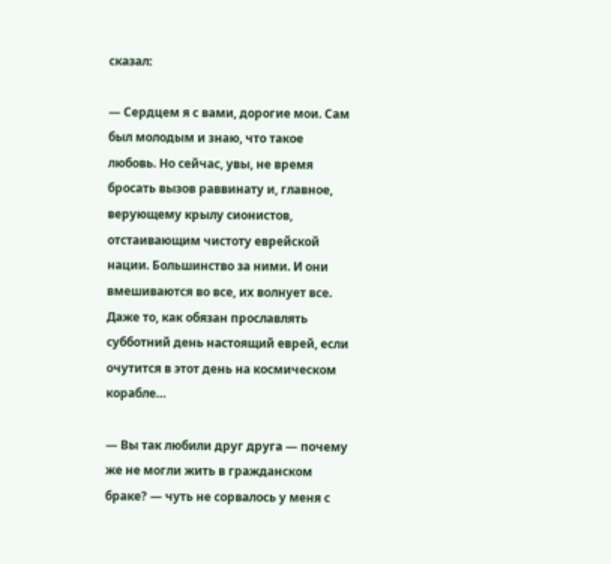сказал:

— Сердцем я с вами, дорогие мои. Сам был молодым и знаю, что такое любовь. Но сейчас, увы, не время бросать вызов раввинату и, главное, верующему крылу сионистов, отстаивающим чистоту еврейской нации. Большинство за ними. И они вмешиваются во все, их волнует все. Даже то, как обязан прославлять субботний день настоящий еврей, если очутится в этот день на космическом корабле…

— Вы так любили друг друга — почему же не могли жить в гражданском браке? — чуть не сорвалось у меня с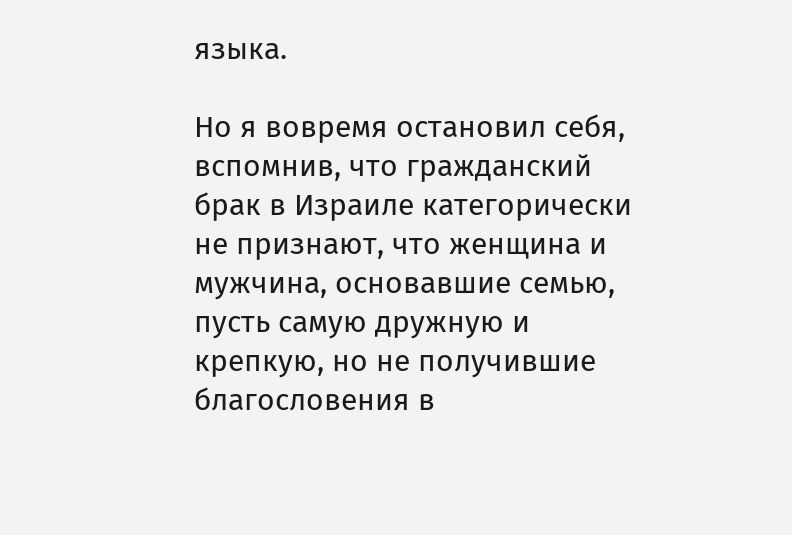языка.

Но я вовремя остановил себя, вспомнив, что гражданский брак в Израиле категорически не признают, что женщина и мужчина, основавшие семью, пусть самую дружную и крепкую, но не получившие благословения в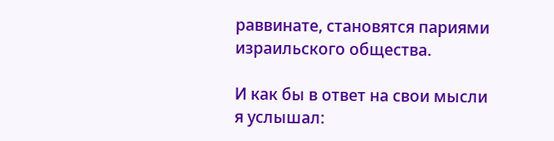раввинате, становятся париями израильского общества.

И как бы в ответ на свои мысли я услышал: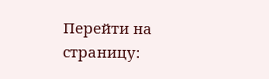Перейти на страницу: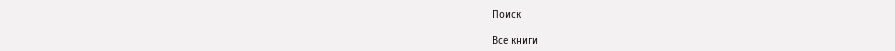Поиск

Все книги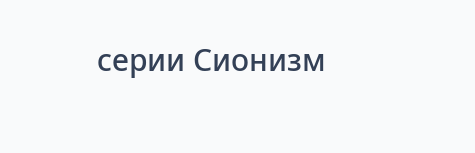серии Сионизм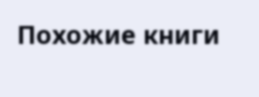Похожие книги